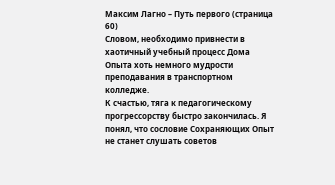Максим Лагно – Путь первого (страница 60)
Словом, необходимо привнести в хаотичный учебный процесс Дома Опыта хоть немного мудрости преподавания в транспортном колледже.
К счастью, тяга к педагогическому прогрессорству быстро закончилась. Я понял, что сословие Сохраняющих Опыт не станет слушать советов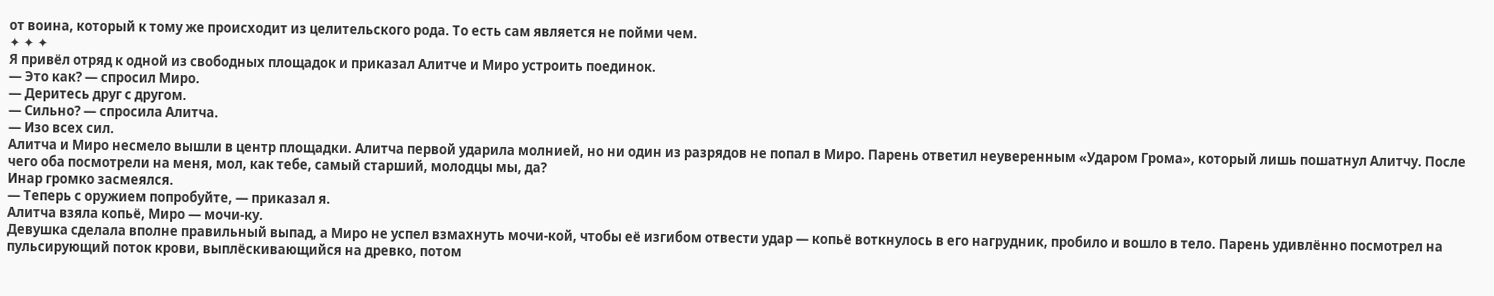от воина, который к тому же происходит из целительского рода. То есть сам является не пойми чем.
✦ ✦ ✦
Я привёл отряд к одной из свободных площадок и приказал Алитче и Миро устроить поединок.
— Это как? — спросил Миро.
— Деритесь друг с другом.
— Сильно? — спросила Алитча.
— Изо всех сил.
Алитча и Миро несмело вышли в центр площадки. Алитча первой ударила молнией, но ни один из разрядов не попал в Миро. Парень ответил неуверенным «Ударом Грома», который лишь пошатнул Алитчу. После чего оба посмотрели на меня, мол, как тебе, самый старший, молодцы мы, да?
Инар громко засмеялся.
— Теперь с оружием попробуйте, — приказал я.
Алитча взяла копьё, Миро — мочи-ку.
Девушка сделала вполне правильный выпад, а Миро не успел взмахнуть мочи-кой, чтобы её изгибом отвести удар — копьё воткнулось в его нагрудник, пробило и вошло в тело. Парень удивлённо посмотрел на пульсирующий поток крови, выплёскивающийся на древко, потом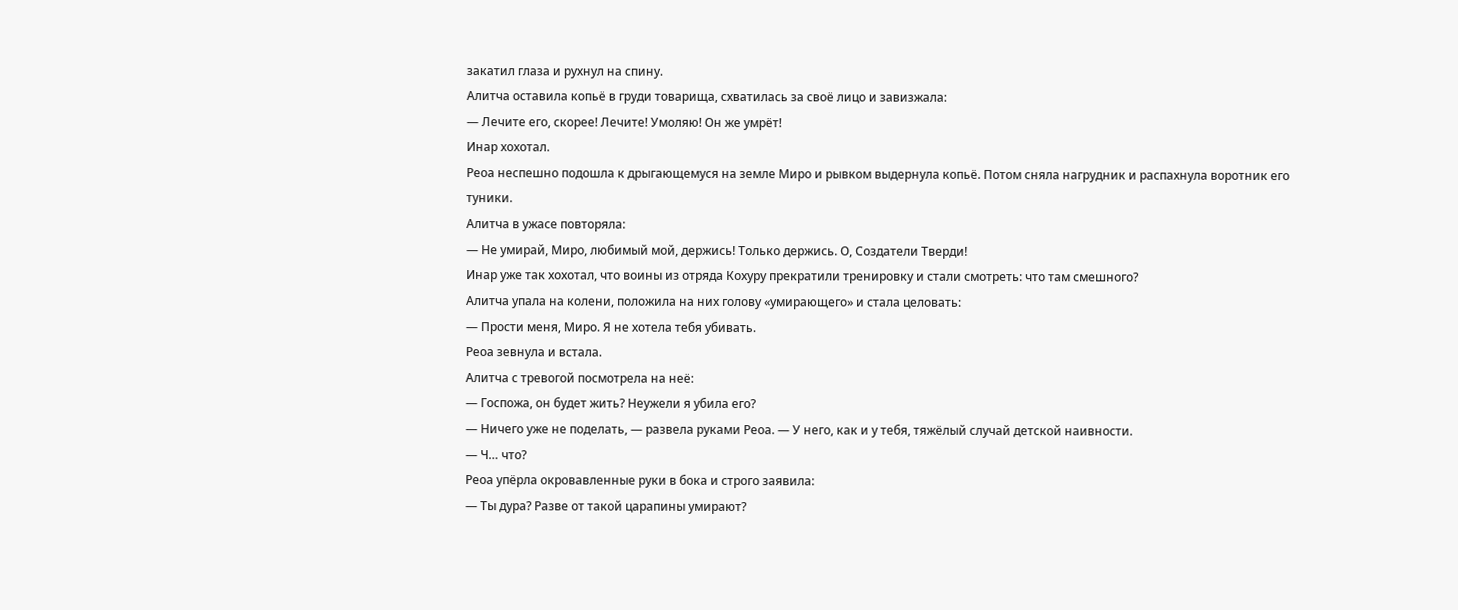закатил глаза и рухнул на спину.
Алитча оставила копьё в груди товарища, схватилась за своё лицо и завизжала:
— Лечите его, скорее! Лечите! Умоляю! Он же умрёт!
Инар хохотал.
Реоа неспешно подошла к дрыгающемуся на земле Миро и рывком выдернула копьё. Потом сняла нагрудник и распахнула воротник его туники.
Алитча в ужасе повторяла:
— Не умирай, Миро, любимый мой, держись! Только держись. О, Создатели Тверди!
Инар уже так хохотал, что воины из отряда Кохуру прекратили тренировку и стали смотреть: что там смешного?
Алитча упала на колени, положила на них голову «умирающего» и стала целовать:
— Прости меня, Миро. Я не хотела тебя убивать.
Реоа зевнула и встала.
Алитча с тревогой посмотрела на неё:
— Госпожа, он будет жить? Неужели я убила его?
— Ничего уже не поделать, — развела руками Реоа. — У него, как и у тебя, тяжёлый случай детской наивности.
— Ч… что?
Реоа упёрла окровавленные руки в бока и строго заявила:
— Ты дура? Разве от такой царапины умирают?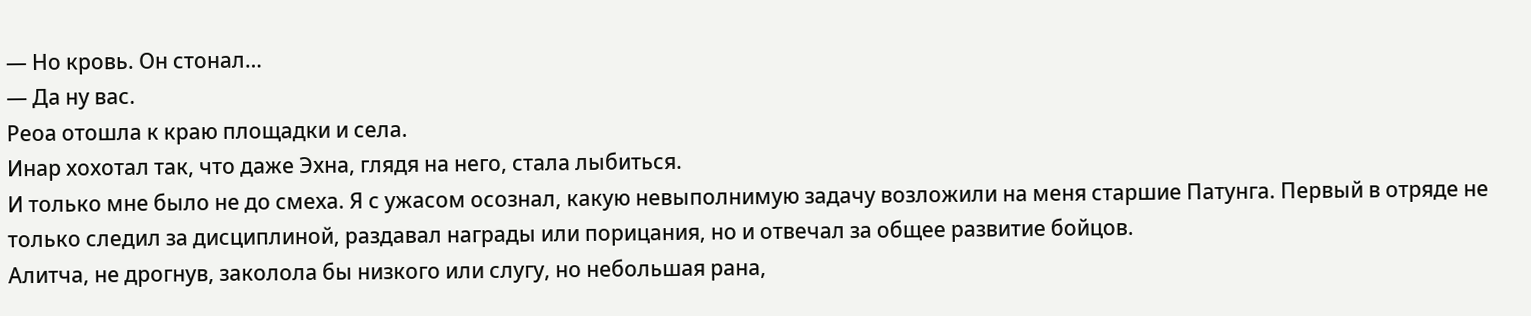— Но кровь. Он стонал…
— Да ну вас.
Реоа отошла к краю площадки и села.
Инар хохотал так, что даже Эхна, глядя на него, стала лыбиться.
И только мне было не до смеха. Я с ужасом осознал, какую невыполнимую задачу возложили на меня старшие Патунга. Первый в отряде не только следил за дисциплиной, раздавал награды или порицания, но и отвечал за общее развитие бойцов.
Алитча, не дрогнув, заколола бы низкого или слугу, но небольшая рана,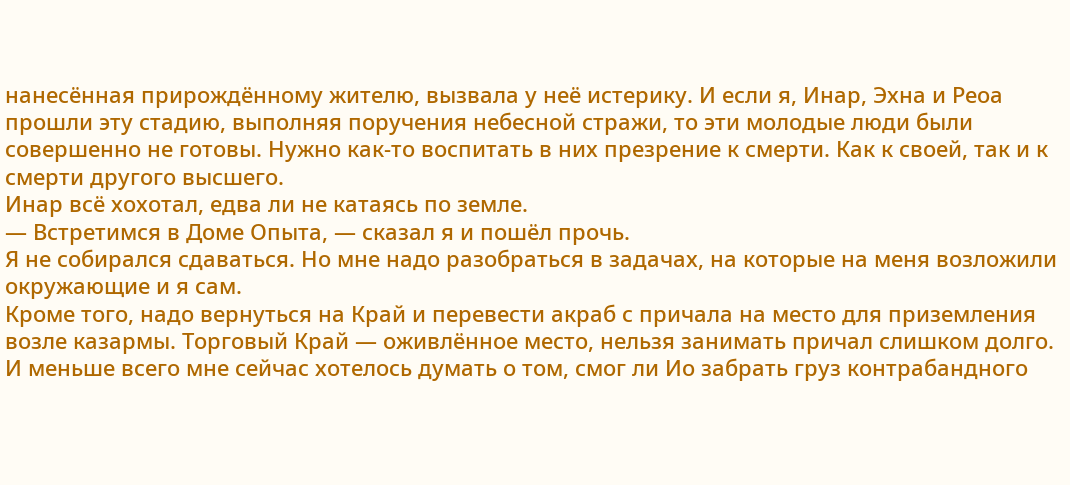нанесённая прирождённому жителю, вызвала у неё истерику. И если я, Инар, Эхна и Реоа прошли эту стадию, выполняя поручения небесной стражи, то эти молодые люди были совершенно не готовы. Нужно как-то воспитать в них презрение к смерти. Как к своей, так и к смерти другого высшего.
Инар всё хохотал, едва ли не катаясь по земле.
— Встретимся в Доме Опыта, — сказал я и пошёл прочь.
Я не собирался сдаваться. Но мне надо разобраться в задачах, на которые на меня возложили окружающие и я сам.
Кроме того, надо вернуться на Край и перевести акраб с причала на место для приземления возле казармы. Торговый Край — оживлённое место, нельзя занимать причал слишком долго.
И меньше всего мне сейчас хотелось думать о том, смог ли Ио забрать груз контрабандного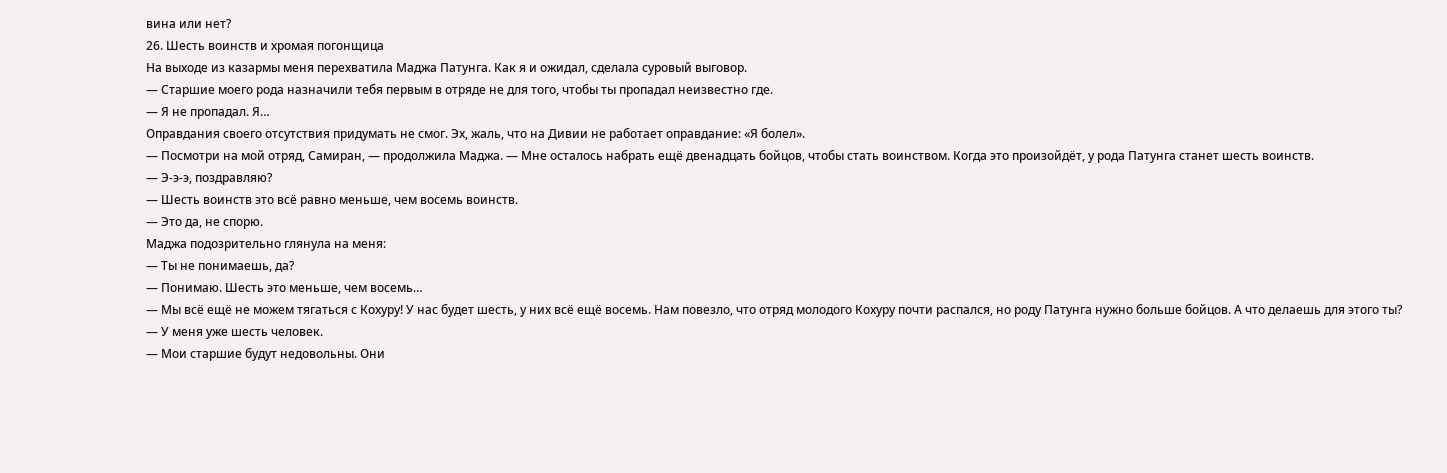вина или нет?
26. Шесть воинств и хромая погонщица
На выходе из казармы меня перехватила Маджа Патунга. Как я и ожидал, сделала суровый выговор.
— Старшие моего рода назначили тебя первым в отряде не для того, чтобы ты пропадал неизвестно где.
— Я не пропадал. Я…
Оправдания своего отсутствия придумать не смог. Эх, жаль, что на Дивии не работает оправдание: «Я болел».
— Посмотри на мой отряд, Самиран, — продолжила Маджа. — Мне осталось набрать ещё двенадцать бойцов, чтобы стать воинством. Когда это произойдёт, у рода Патунга станет шесть воинств.
— Э-э-э, поздравляю?
— Шесть воинств это всё равно меньше, чем восемь воинств.
— Это да, не спорю.
Маджа подозрительно глянула на меня:
— Ты не понимаешь, да?
— Понимаю. Шесть это меньше, чем восемь…
— Мы всё ещё не можем тягаться с Кохуру! У нас будет шесть, у них всё ещё восемь. Нам повезло, что отряд молодого Кохуру почти распался, но роду Патунга нужно больше бойцов. А что делаешь для этого ты?
— У меня уже шесть человек.
— Мои старшие будут недовольны. Они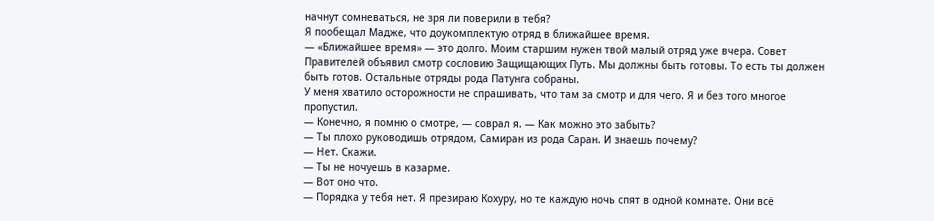начнут сомневаться, не зря ли поверили в тебя?
Я пообещал Мадже, что доукомплектую отряд в ближайшее время.
— «Ближайшее время» — это долго. Моим старшим нужен твой малый отряд уже вчера. Совет Правителей объявил смотр сословию Защищающих Путь. Мы должны быть готовы. То есть ты должен быть готов. Остальные отряды рода Патунга собраны.
У меня хватило осторожности не спрашивать, что там за смотр и для чего. Я и без того многое пропустил.
— Конечно, я помню о смотре, — соврал я. — Как можно это забыть?
— Ты плохо руководишь отрядом, Самиран из рода Саран. И знаешь почему?
— Нет. Скажи.
— Ты не ночуешь в казарме.
— Вот оно что.
— Порядка у тебя нет. Я презираю Кохуру, но те каждую ночь спят в одной комнате. Они всё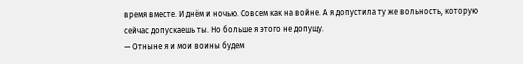время вместе. И днём и ночью. Совсем как на войне. А я допустила ту же вольность, которую сейчас допускаешь ты. Но больше я этого не допущу.
— Отныне я и мои воины будем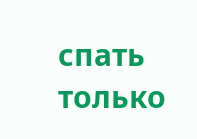спать только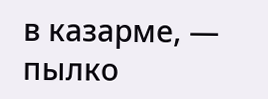в казарме, — пылко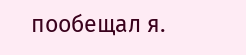пообещал я.